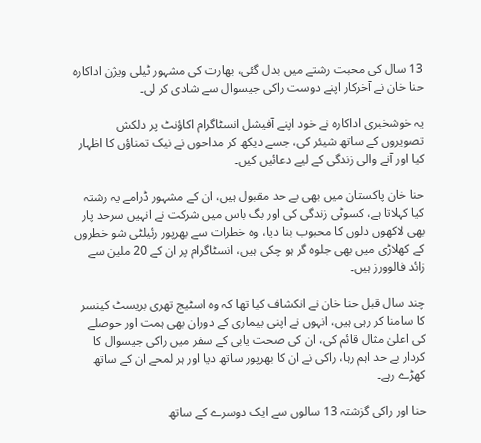13 سال کی محبت رشتے میں بدل گئی، بھارت کی مشہور ٹیلی ویژن اداکارہ حنا خان نے آخرکار اپنے دوست راکی جیسوال سے شادی کر لی۔

یہ خوشخبری اداکارہ نے خود اپنے آفیشل انسٹاگرام اکاؤنٹ پر دلکش تصویروں کے ساتھ شیئر کی، جسے دیکھ کر مداحوں نے نیک تمناؤں کا اظہار کیا اور آنے والی زندگی کے لیے دعائیں کیں۔

حنا خان پاکستان میں بھی بے حد مقبول ہیں، ان کے مشہور ڈرامے یہ رشتہ کیا کہلاتا ہے، کسوٹی زندگی کی اور بگ باس میں شرکت نے انہیں سرحد پار بھی لاکھوں دلوں کا محبوب بنا دیا، وہ خطرات سے بھرپور رئیلٹی شو خطروں کے کھلاڑی میں بھی جلوہ گر ہو چکی ہیں، انسٹاگرام پر ان کے 20 ملین سے زائد فالوورز ہیں۔

چند سال قبل حنا خان نے انکشاف کیا تھا کہ وہ اسٹیج تھری بریسٹ کینسر کا سامنا کر رہی ہیں، انہوں نے اپنی بیماری کے دوران بھی ہمت اور حوصلے کی اعلیٰ مثال قائم کی، ان کی صحت یابی کے سفر میں راکی جیسوال کا کردار بے حد اہم رہا، راکی نے ان کا بھرپور ساتھ دیا اور ہر لمحے ان کے ساتھ کھڑے رہے۔

حنا اور راکی گزشتہ 13 سالوں سے ایک دوسرے کے ساتھ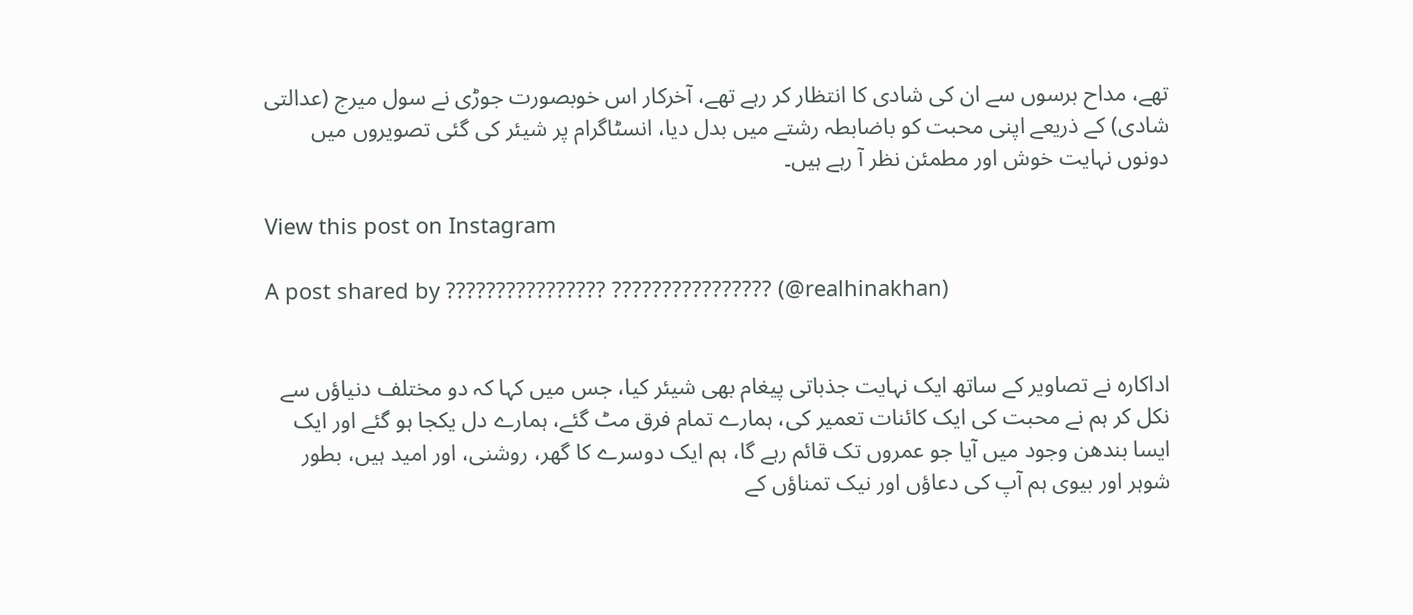تھے، مداح برسوں سے ان کی شادی کا انتظار کر رہے تھے، آخرکار اس خوبصورت جوڑی نے سول میرج (عدالتی شادی) کے ذریعے اپنی محبت کو باضابطہ رشتے میں بدل دیا، انسٹاگرام پر شیئر کی گئی تصویروں میں دونوں نہایت خوش اور مطمئن نظر آ رہے ہیں۔

View this post on Instagram

A post shared by ???????????????? ???????????????? (@realhinakhan)


اداکارہ نے تصاویر کے ساتھ ایک نہایت جذباتی پیغام بھی شیئر کیا، جس میں کہا کہ دو مختلف دنیاؤں سے نکل کر ہم نے محبت کی ایک کائنات تعمیر کی، ہمارے تمام فرق مٹ گئے، ہمارے دل یکجا ہو گئے اور ایک ایسا بندھن وجود میں آیا جو عمروں تک قائم رہے گا، ہم ایک دوسرے کا گھر، روشنی، اور امید ہیں، بطور شوہر اور بیوی ہم آپ کی دعاؤں اور نیک تمناؤں کے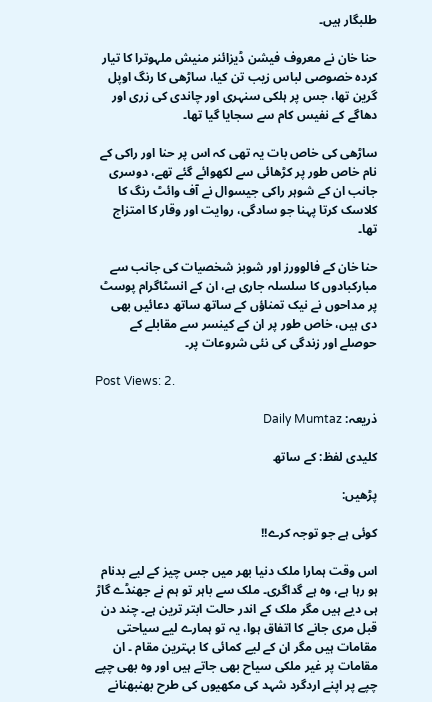طلبگار ہیں۔

حنا خان نے معروف فیشن ڈیزائنر منیش ملہوترا کا تیار کردہ خصوصی لباس زیب تن کیا، ساڑھی کا رنگ اوپل گرین تھا، جس پر ہلکی سنہری اور چاندی کی زری اور دھاگے کے نفیس کام سے سجایا گیا تھا۔

ساڑھی کی خاص بات یہ تھی کہ اس پر حنا اور راکی کے نام خاص طور پر کڑھائی سے لکھوائے گئے تھے، دوسری جانب ان کے شوہر راکی جیسوال نے آف وائٹ رنگ کا کلاسک کرتا پہنا جو سادگی، روایت اور وقار کا امتزاج تھا۔

حنا خان کے فالوورز اور شوبز شخصیات کی جانب سے مبارکبادوں کا سلسلہ جاری ہے، ان کے انسٹاگرام پوسٹ پر مداحوں نے نیک تمناؤں کے ساتھ ساتھ دعائیں بھی دی ہیں، خاص طور پر ان کے کینسر سے مقابلے کے حوصلے اور زندگی کی نئی شروعات پر۔

Post Views: 2.

ذریعہ: Daily Mumtaz

کلیدی لفظ: کے ساتھ

پڑھیں:

کوئی ہے جو توجہ کرے!!

اس وقت ہمارا ملک دنیا بھر میں جس چیز کے لیے بدنام ہو رہا ہے، وہ ہے گداگری۔ ملک سے باہر تو ہم نے جھنڈے گاڑ ہی دیے ہیں مگر ملک کے اندر حالت ابتر ترین ہے۔ چند دن قبل مری جانے کا اتفاق ہوا، یہ تو ہمارے لیے سیاحتی مقامات ہیں مگر ان کے لیے کمائی کا بہترین مقام ۔ ان مقامات پر غیر ملکی سیاح بھی جاتے ہیں اور وہ بھی چپے چپے پر اپنے اردگرد شہد کی مکھیوں کی طرح بھنبھنانے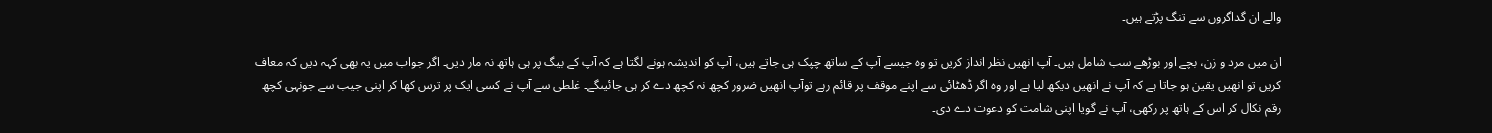والے ان گداگروں سے تنگ پڑتے ہیں۔

ان میں مرد و زن، بچے اور بوڑھے سب شامل ہیں۔ آپ انھیں نظر انداز کریں تو وہ جیسے آپ کے ساتھ چپک ہی جاتے ہیں، آپ کو اندیشہ ہونے لگتا ہے کہ آپ کے بیگ پر ہی ہاتھ نہ مار دیں۔ اگر جواب میں یہ بھی کہہ دیں کہ معاف کریں تو انھیں یقین ہو جاتا ہے کہ آپ نے انھیں دیکھ لیا ہے اور وہ اگر ڈھٹائی سے اپنے موقف پر قائم رہے توآپ انھیں ضرور کچھ نہ کچھ دے کر ہی جائیںگے۔ غلطی سے آپ نے کسی ایک پر ترس کھا کر اپنی جیب سے جونہی کچھ رقم نکال کر اس کے ہاتھ پر رکھی، آپ نے گویا اپنی شامت کو دعوت دے دی۔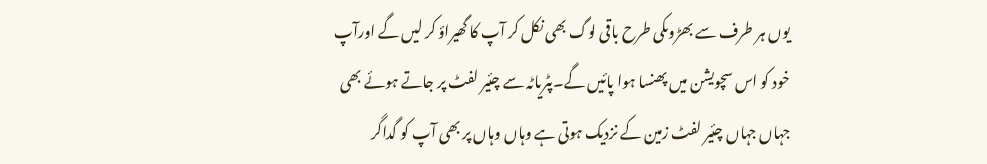یوں ہر طرف سے بھڑوںکی طرح باقی لوگ بھی نکل کر آپ کا گھیراؤ کر لیں گے اورآپ خود کو اس سچویشن میں پھنسا ہوا پائیں گے۔پٹریاٹہ سے چئیر لفٹ پر جاتے ہوئے بھی جہاں جہاں چئیر لفٹ زمین کے نزدیک ہوتی ہے وہاں وہاں پر بھی آپ کو گداگر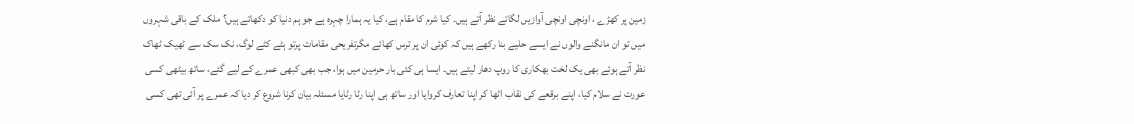زمین پر کھڑے ، اونچی اونچی آوازیں لگاتے نظر آتے ہیں۔ کیا شرم کا مقام ہے، کیا یہ ہمارا چہرہ ہے جو ہم دنیا کو دکھاتے ہیں؟ ملک کے باقی شہروں میں تو ان مانگنے والوں نے ایسے حلیے بنا رکھے ہیں کہ کوئی ان پر ترس کھائے مگرتفریحی مقامات پرتو ہٹے کٹے لوگ، نک سک سے ٹھیک ٹھاک نظر آتے ہوئے بھی یک لخت بھکاری کا روپ دھار لیتے ہیں۔ ایسا ہی کئی بار حرمین میں ہوا، جب بھی کبھی عمرے کے لیے گئے، ساتھ بیٹھی کسی عورت نے سلام کیا، اپنے برقعے کی نقاب اٹھا کر اپنا تعارف کروایا اور ساتھ ہی اپنا رٹا رٹایا مسئلہ بیان کرنا شروع کر دیا کہ عمرے پر آئی تھی کسی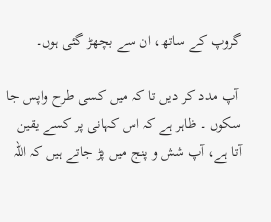گروپ کے ساتھ، ان سے بچھڑ گئی ہوں۔

 آپ مدد کر دیں تا کہ میں کسی طرح واپس جا سکوں ۔ ظاہر ہے کہ اس کہانی پر کسے یقین آتا ہے، آپ شش و پنج میں پڑ جاتے ہیں کہ اللہ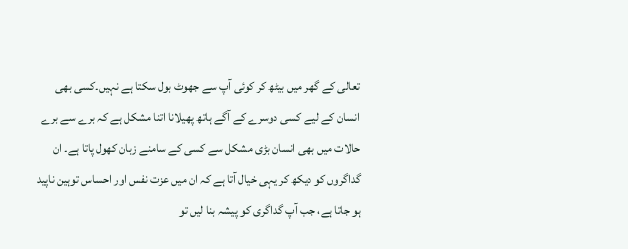تعالی کے گھر میں بیٹھ کر کوئی آپ سے جھوٹ بول سکتا ہے نہیں۔کسی بھی انسان کے لیے کسی دوسرے کے آگے ہاتھ پھیلانا اتنا مشکل ہے کہ برے سے برے حالات میں بھی انسان بڑی مشکل سے کسی کے سامنے زبان کھول پاتا ہے۔ ان گداگروں کو دیکھ کر یہی خیال آتا ہے کہ ان میں عزت نفس اور احساس توہین ناپید ہو جاتا ہے، جب آپ گداگری کو پیشہ بنا لیں تو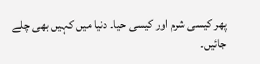پھر کیسی شرم اور کیسی حیا۔ دنیا میں کہیں بھی چلے جائیں۔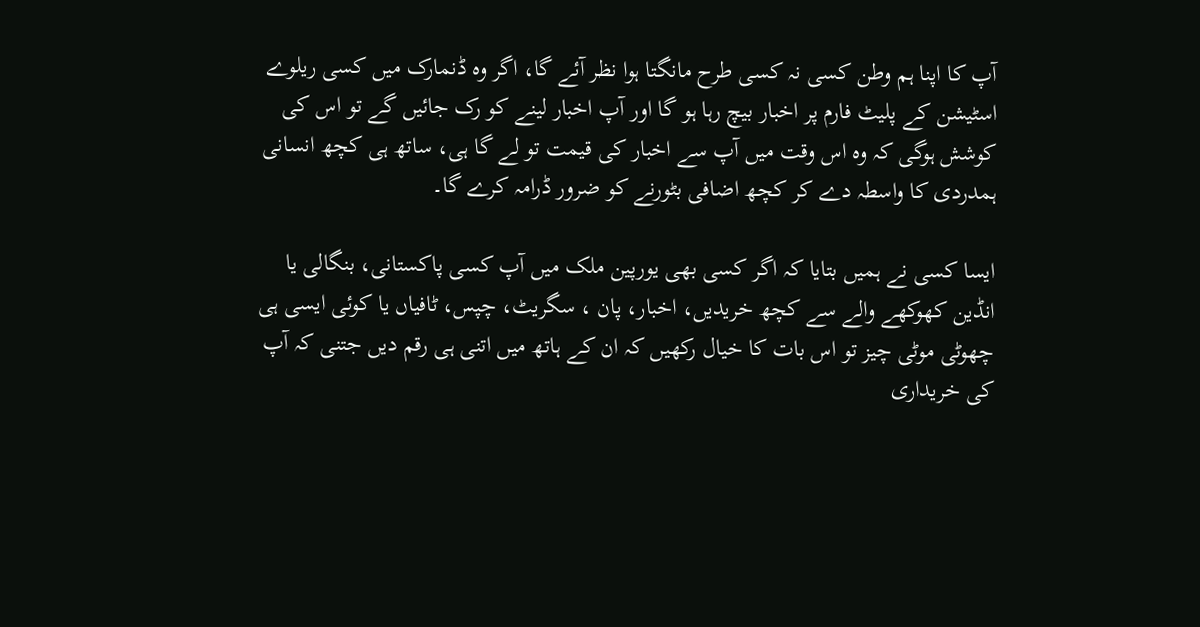آپ کا اپنا ہم وطن کسی نہ کسی طرح مانگتا ہوا نظر آئے گا، اگر وہ ڈنمارک میں کسی ریلوے اسٹیشن کے پلیٹ فارم پر اخبار بیچ رہا ہو گا اور آپ اخبار لینے کو رک جائیں گے تو اس کی کوشش ہوگی کہ وہ اس وقت میں آپ سے اخبار کی قیمت تو لے گا ہی، ساتھ ہی کچھ انسانی ہمدردی کا واسطہ دے کر کچھ اضافی بٹورنے کو ضرور ڈرامہ کرے گا۔

ایسا کسی نے ہمیں بتایا کہ اگر کسی بھی یورپین ملک میں آپ کسی پاکستانی، بنگالی یا انڈین کھوکھے والے سے کچھ خریدیں، اخبار، پان ، سگریٹ، چپس، ٹافیاں یا کوئی ایسی ہی چھوٹی موٹی چیز تو اس بات کا خیال رکھیں کہ ان کے ہاتھ میں اتنی ہی رقم دیں جتنی کہ آپ کی خریداری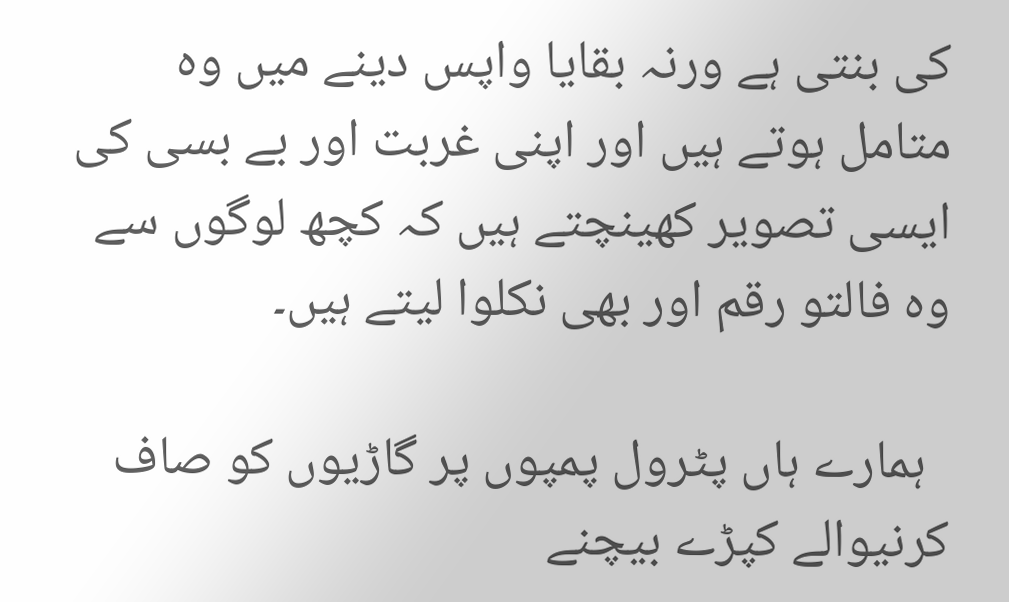کی بنتی ہے ورنہ بقایا واپس دینے میں وہ متامل ہوتے ہیں اور اپنی غربت اور بے بسی کی ایسی تصویر کھینچتے ہیں کہ کچھ لوگوں سے وہ فالتو رقم اور بھی نکلوا لیتے ہیں۔

  ہمارے ہاں پٹرول پمپوں پر گاڑیوں کو صاف کرنیوالے کپڑے بیچنے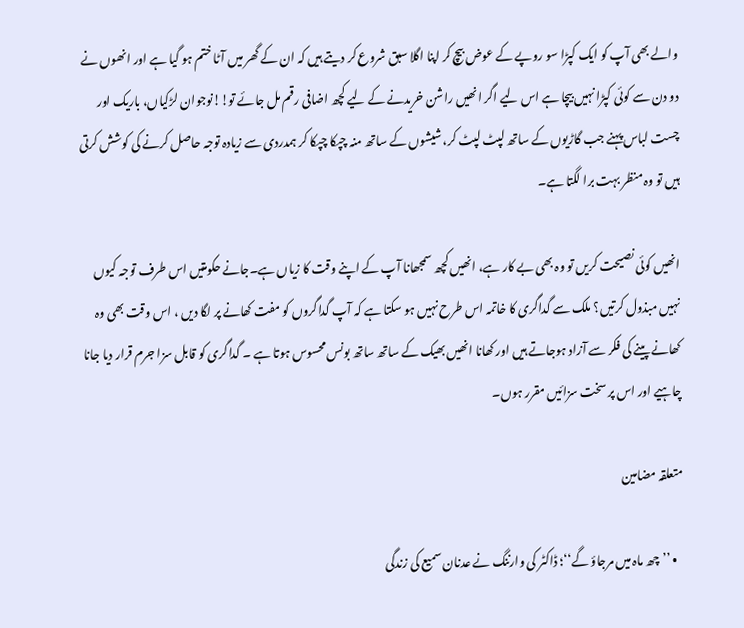والے بھی آپ کو ایک کپڑا سو روپے کے عوض بیچ کر اپنا اگلا سبق شروع کر دیتے ہیں کہ ان کے گھر میں آٹا ختم ہو گیا ہے اور انھوں نے دو دن سے کوئی کپڑا نہیں بیچا ہے اس لیے اگر انھیں راشن خریدنے کے لیے کچھ اضافی رقم مل جائے تو!!نوجوان لڑکیاں، باریک اور چست لباس پہنے جب گاڑیوں کے ساتھ لپٹ لپٹ کر، شیشوں کے ساتھ منہ چپکا چپکا کر ہمدردی سے زیادہ توجہ حاصل کرنے کی کوشش کرتی ہیں تو وہ منظر بہت برا لگتا ہے۔

انھیں کوئی نصیحت کریں تو وہ بھی بے کار ہے، انھیں کچھ سمجھانا آپ کے اپنے وقت کا زیاں ہے۔جانے حکومتیں اس طرف توجہ کیوں نہیں مبذول کرتیں؟ ملک سے گداگری کا خاتمہ اس طرح نہیں ہو سکتا ہے کہ آپ گداگروں کو مفت کھانے پر لگا دیں ، اس وقت بھی وہ کھانے پینے کی فکر سے آزاد ہوجاتے ہیں اور کھانا انھیں بھیک کے ساتھ ساتھ بونس محسوس ہوتا ہے ۔ گداگری کو قابل سزا جرم قرار دیا جانا چاہیے اور اس پر سخت سزائیں مقرر ہوں۔

متعلقہ مضامین

  • ’’چھ ماہ میں مرجاؤ گے‘‘؛ ڈاکٹر کی وارننگ نے عدنان سمیع کی زندگی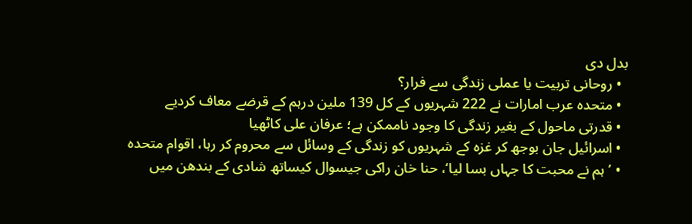بدل دی
  • روحانی تربیت یا عملی زندگی سے فرار؟
  • متحدہ عرب امارات نے 222 شہریوں کے کل 139 ملین درہم کے قرضے معاف کردیے
  • قدرتی ماحول کے بغیر زندگی کا وجود ناممکن ہے؛ عرفان علی کاٹھیا
  • اسرائیل جان بوجھ کر غزہ کے شہریوں کو زندگی کے وسائل سے محروم کر رہا، اقوام متحدہ
  • ’ہم نے محبت کا جہاں بسا لیا‘، حنا خان راکی جیسوال کیساتھ شادی کے بندھن میں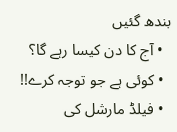بندھ گئیں
  • آج کا دن کیسا رہے گا؟
  • کوئی ہے جو توجہ کرے!!
  • فیلڈ مارشل کی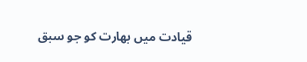قیادت میں بھارت کو جو سبق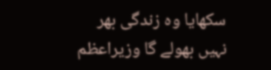سکھایا وہ زندگی بھر نہیں بھولے گا وزیراعظم